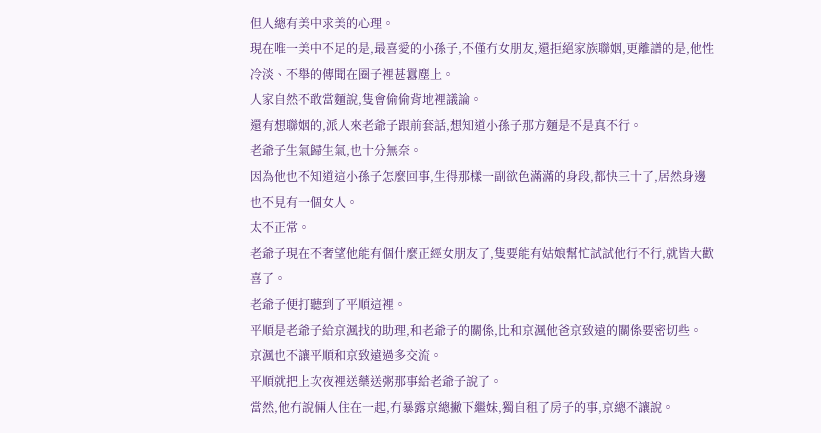但人總有美中求美的心理。
現在唯一美中不足的是,最喜愛的小孫子,不僅冇女朋友,還拒絕家族聯姻,更離譜的是,他性冷淡、不舉的傳聞在圈子裡甚囂塵上。
人家自然不敢當麵說,隻會偷偷背地裡議論。
還有想聯姻的,派人來老爺子跟前套話,想知道小孫子那方麵是不是真不行。
老爺子生氣歸生氣,也十分無奈。
因為他也不知道這小孫子怎麼回事,生得那樣一副欲色滿滿的身段,都快三十了,居然身邊也不見有一個女人。
太不正常。
老爺子現在不奢望他能有個什麼正經女朋友了,隻要能有姑娘幫忙試試他行不行,就皆大歡喜了。
老爺子便打聽到了平順這裡。
平順是老爺子給京渢找的助理,和老爺子的關係,比和京渢他爸京致遠的關係要密切些。
京渢也不讓平順和京致遠過多交流。
平順就把上次夜裡送藥送粥那事給老爺子說了。
當然,他冇說倆人住在一起,冇暴露京總撇下繼妹,獨自租了房子的事,京總不讓說。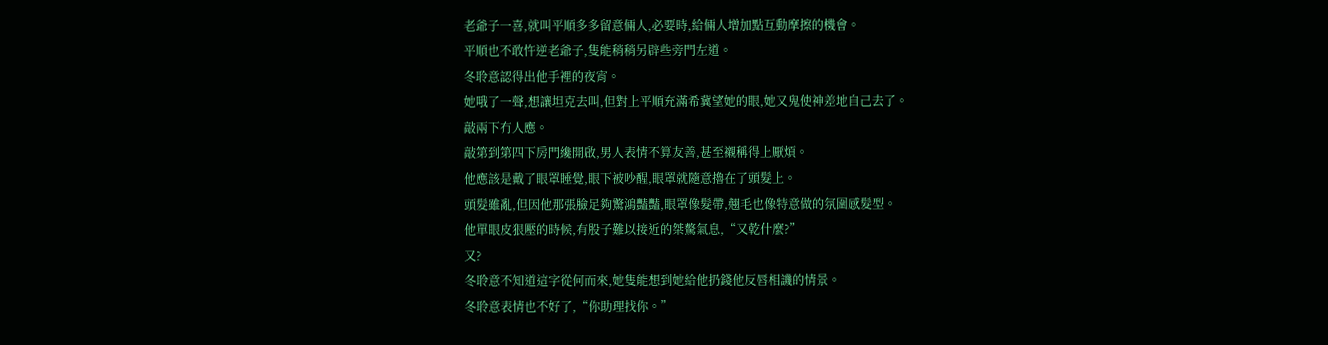老爺子一喜,就叫平順多多留意倆人,必要時,給倆人增加點互動摩擦的機會。
平順也不敢忤逆老爺子,隻能稍稍另辟些旁門左道。
冬聆意認得出他手裡的夜宵。
她哦了一聲,想讓坦克去叫,但對上平順充滿希冀望她的眼,她又鬼使神差地自己去了。
敲兩下冇人應。
敲第到第四下房門纔開啟,男人表情不算友善,甚至襯稱得上厭煩。
他應該是戴了眼罩睡覺,眼下被吵醒,眼罩就隨意擼在了頭髮上。
頭髮雖亂,但因他那張臉足夠驚鴻豔豔,眼罩像髮帶,翹毛也像特意做的氛圍感髮型。
他單眼皮狠壓的時候,有股子難以接近的桀驁氣息,“又乾什麼?”
又?
冬聆意不知道這字從何而來,她隻能想到她給他扔錢他反唇相譏的情景。
冬聆意表情也不好了,“你助理找你。”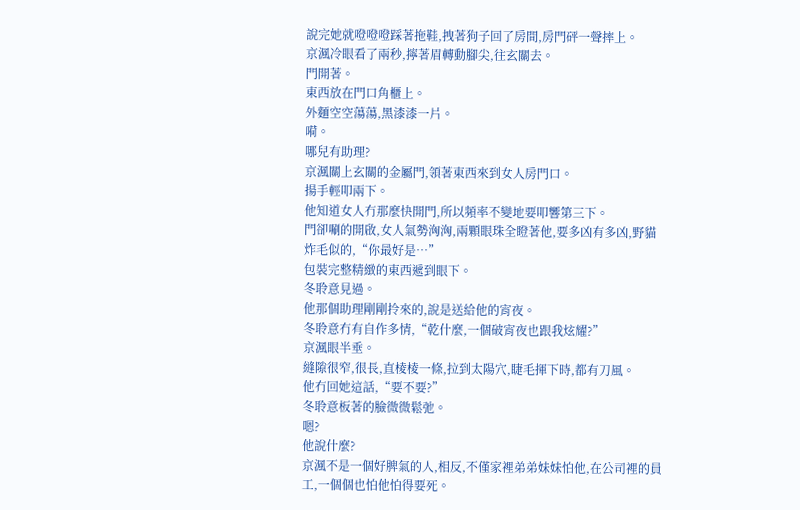說完她就噔噔噔踩著拖鞋,拽著狗子回了房間,房門砰一聲摔上。
京渢冷眼看了兩秒,擰著眉轉動腳尖,往玄關去。
門開著。
東西放在門口角櫃上。
外麵空空蕩蕩,黑漆漆一片。
嗬。
哪兒有助理?
京渢關上玄關的金屬門,領著東西來到女人房門口。
揚手輕叩兩下。
他知道女人冇那麼快開門,所以頻率不變地要叩響第三下。
門卻唰的開啟,女人氣勢洶洶,兩顆眼珠全瞪著他,要多凶有多凶,野貓炸毛似的,“你最好是…”
包裝完整精緻的東西遞到眼下。
冬聆意見過。
他那個助理剛剛拎來的,說是送給他的宵夜。
冬聆意冇有自作多情,“乾什麼,一個破宵夜也跟我炫耀?”
京渢眼半垂。
縫隙很窄,很長,直棱棱一條,拉到太陽穴,睫毛揮下時,都有刀風。
他冇回她這話,“要不要?”
冬聆意板著的臉微微鬆弛。
嗯?
他說什麼?
京渢不是一個好脾氣的人,相反,不僅家裡弟弟妹妹怕他,在公司裡的員工,一個個也怕他怕得要死。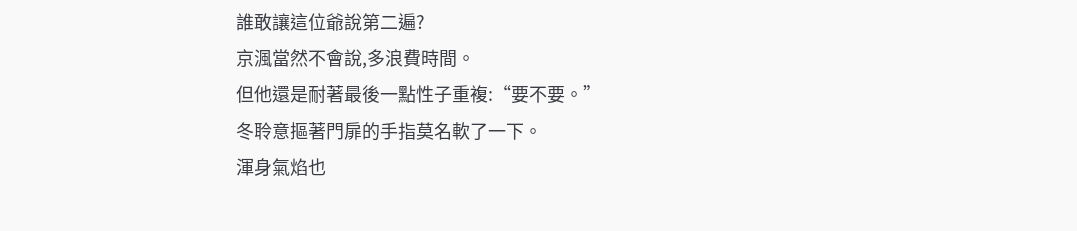誰敢讓這位爺說第二遍?
京渢當然不會說,多浪費時間。
但他還是耐著最後一點性子重複:“要不要。”
冬聆意摳著門扉的手指莫名軟了一下。
渾身氣焰也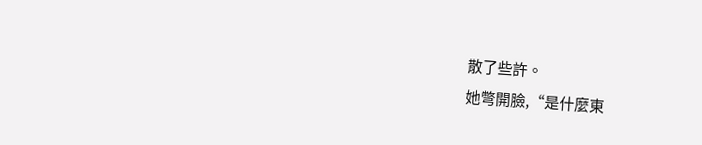散了些許。
她彆開臉,“是什麼東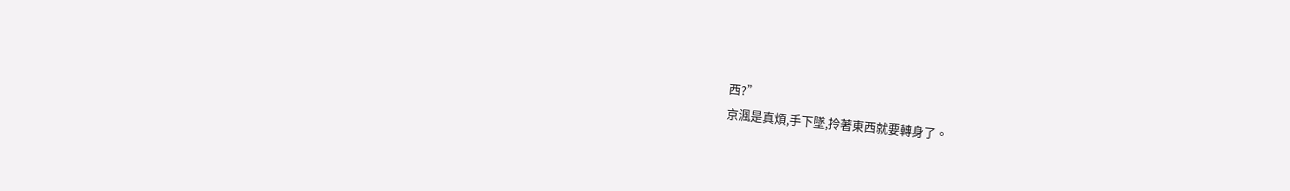西?”
京渢是真煩,手下墜,拎著東西就要轉身了。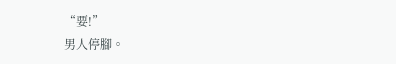“要!”
男人停腳。